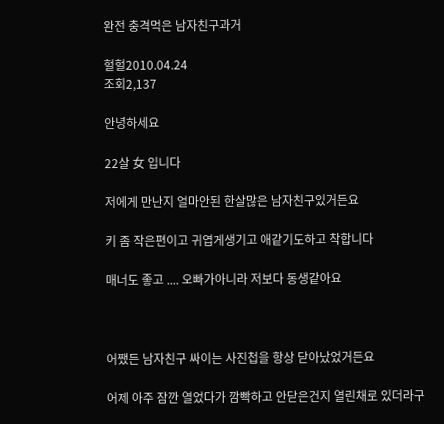완전 충격먹은 남자친구과거

헐헐2010.04.24
조회2,137

안녕하세요

22살 女 입니다

저에게 만난지 얼마안된 한살많은 남자친구있거든요

키 좀 작은편이고 귀엽게생기고 애같기도하고 착합니다

매너도 좋고 .... 오빠가아니라 저보다 동생같아요



어쨌든 남자친구 싸이는 사진첩을 항상 닫아났었거든요

어제 아주 잠깐 열었다가 깜빡하고 안닫은건지 열린채로 있더라구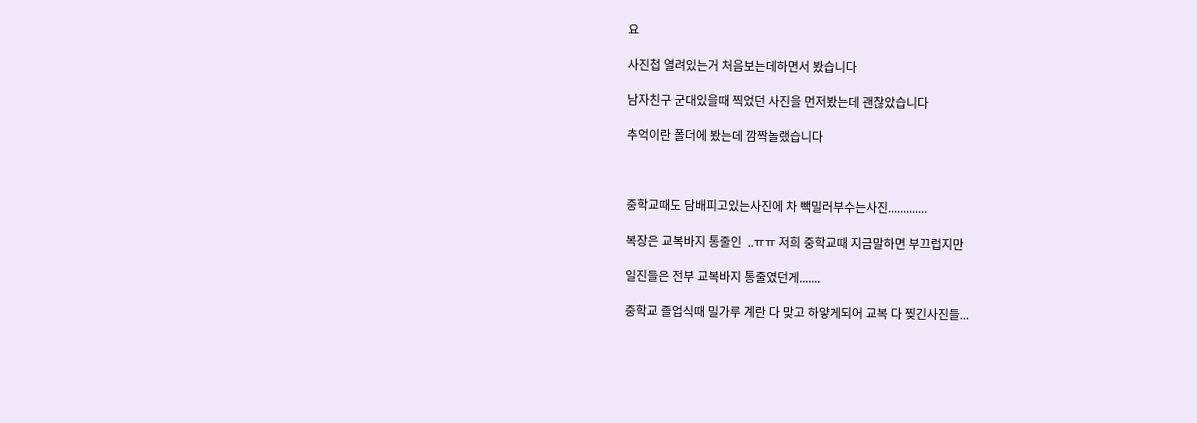요

사진첩 열려있는거 처음보는데하면서 봤습니다

남자친구 군대있을때 찍었던 사진을 먼저봤는데 괜찮았습니다

추억이란 폴더에 봤는데 깜짝놀랬습니다



중학교때도 담배피고있는사진에 차 빽밀러부수는사진.............

복장은 교복바지 통줄인  ..ㅠㅠ 저희 중학교때 지금말하면 부끄럽지만

일진들은 전부 교복바지 통줄였던게.......

중학교 졸업식때 밀가루 계란 다 맞고 하얗게되어 교복 다 찢긴사진들...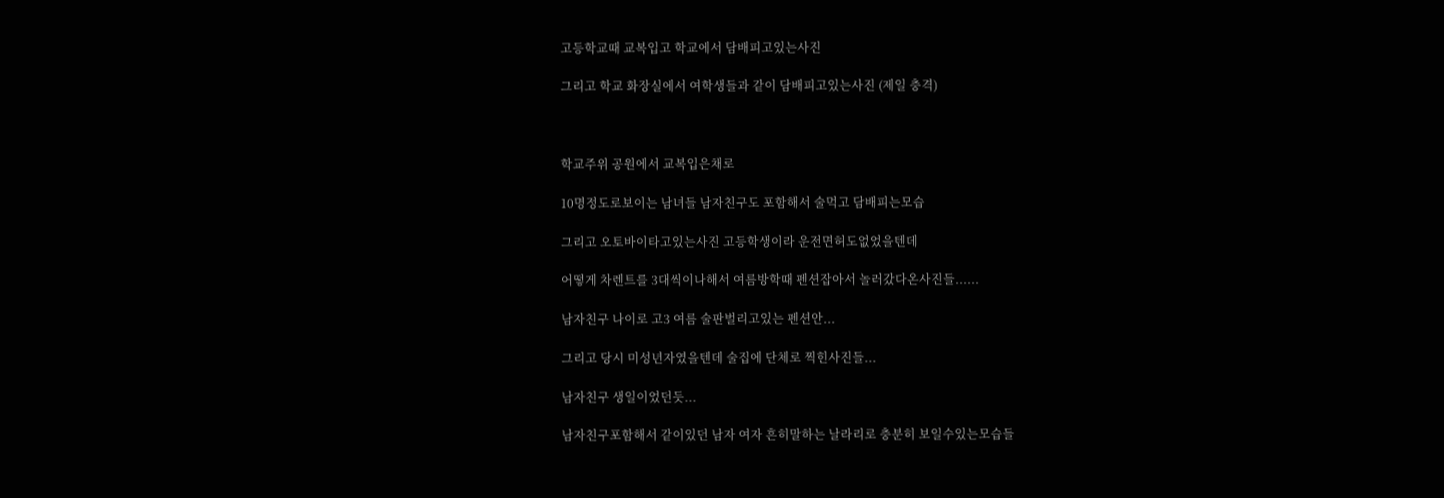고등학교때 교복입고 학교에서 담배피고있는사진

그리고 학교 화장실에서 여학생들과 같이 담배피고있는사진 (제일 충격)



학교주위 공원에서 교복입은채로

10명정도로보이는 남녀들 남자친구도 포함해서 술먹고 담배피는모습

그리고 오토바이타고있는사진 고등학생이라 운전면허도없었을텐데

어떻게 차렌트를 3대씩이나해서 여름방학때 펜션잡아서 놀러갔다온사진들......

남자친구 나이로 고3 여름 술판벌리고있는 펜션안...

그리고 당시 미성년자였을텐데 술집에 단체로 찍힌사진들...

남자친구 생일이었던듯...

남자친구포함해서 같이있던 남자 여자 흔히말하는 날라리로 충분히 보일수있는모습들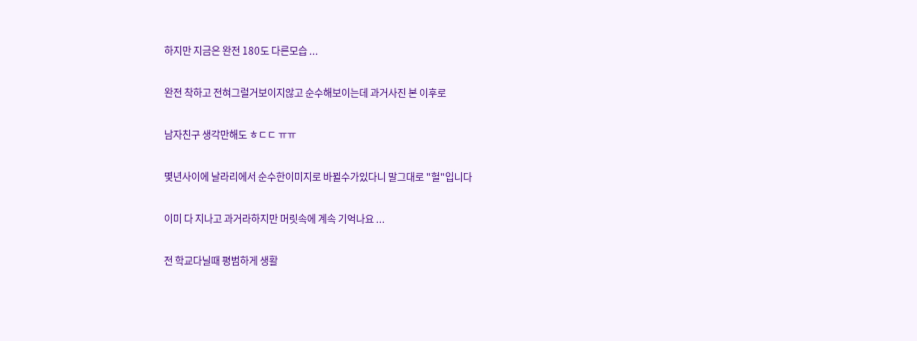하지만 지금은 완전 180도 다른모습 ...

완전 착하고 전혀그럴거보이지않고 순수해보이는데 과거사진 본 이후로

남자친구 생각만해도 ㅎㄷㄷ ㅠㅠ

몇년사이에 날라리에서 순수한이미지로 바뀔수가있다니 말그대로 "헐"입니다

이미 다 지나고 과거라하지만 머릿속에 계속 기억나요 ...

전 학교다닐때 평범하게 생활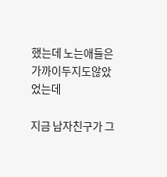했는데 노는애들은 가까이두지도않았었는데

지금 남자친구가 그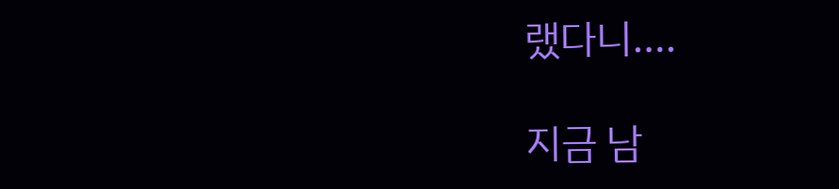랬다니....

지금 남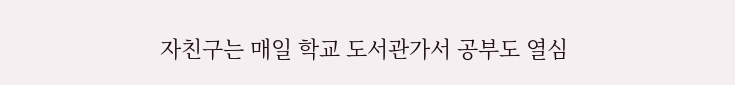자친구는 매일 학교 도서관가서 공부도 열심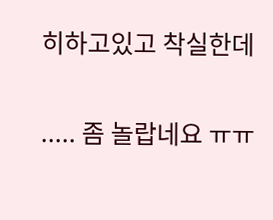히하고있고 착실한데

..... 좀 놀랍네요 ㅠㅠ